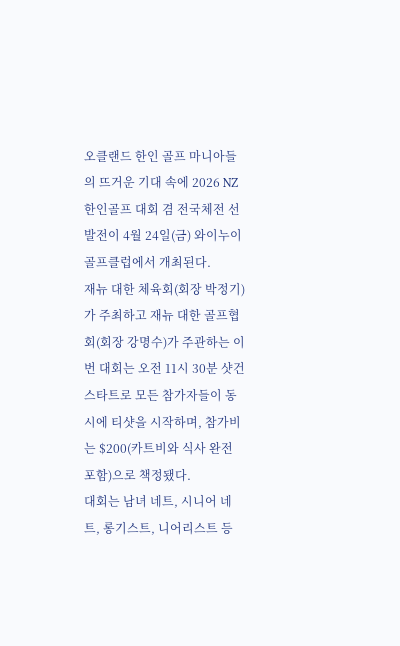오클랜드 한인 골프 마니아들의 뜨거운 기대 속에 2026 NZ 한인골프 대회 겸 전국체전 선발전이 4월 24일(금) 와이누이 골프클럽에서 개최된다.
재뉴 대한 체육회(회장 박정기)가 주최하고 재뉴 대한 골프협회(회장 강명수)가 주관하는 이번 대회는 오전 11시 30분 샷건 스타트로 모든 참가자들이 동시에 티샷을 시작하며, 참가비는 $200(카트비와 식사 완전 포함)으로 책정됐다.
대회는 남녀 네트, 시니어 네트, 롱기스트, 니어리스트 등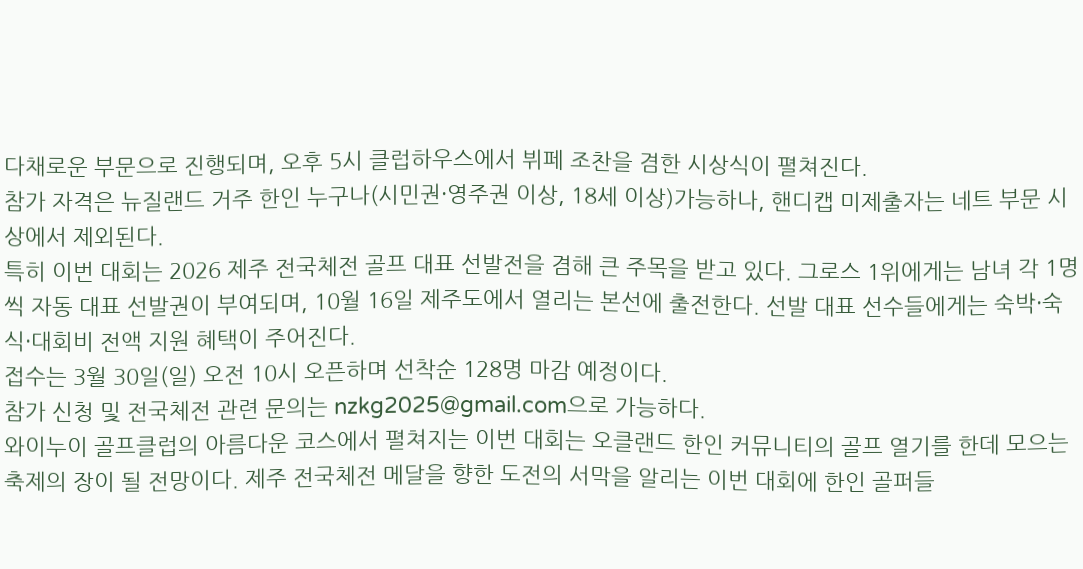다채로운 부문으로 진행되며, 오후 5시 클럽하우스에서 뷔페 조찬을 겸한 시상식이 펼쳐진다.
참가 자격은 뉴질랜드 거주 한인 누구나(시민권·영주권 이상, 18세 이상)가능하나, 핸디캡 미제출자는 네트 부문 시상에서 제외된다.
특히 이번 대회는 2026 제주 전국체전 골프 대표 선발전을 겸해 큰 주목을 받고 있다. 그로스 1위에게는 남녀 각 1명씩 자동 대표 선발권이 부여되며, 10월 16일 제주도에서 열리는 본선에 출전한다. 선발 대표 선수들에게는 숙박·숙식·대회비 전액 지원 혜택이 주어진다.
접수는 3월 30일(일) 오전 10시 오픈하며 선착순 128명 마감 예정이다.
참가 신청 및 전국체전 관련 문의는 nzkg2025@gmail.com으로 가능하다.
와이누이 골프클럽의 아름다운 코스에서 펼쳐지는 이번 대회는 오클랜드 한인 커뮤니티의 골프 열기를 한데 모으는 축제의 장이 될 전망이다. 제주 전국체전 메달을 향한 도전의 서막을 알리는 이번 대회에 한인 골퍼들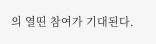의 열띤 참여가 기대된다.